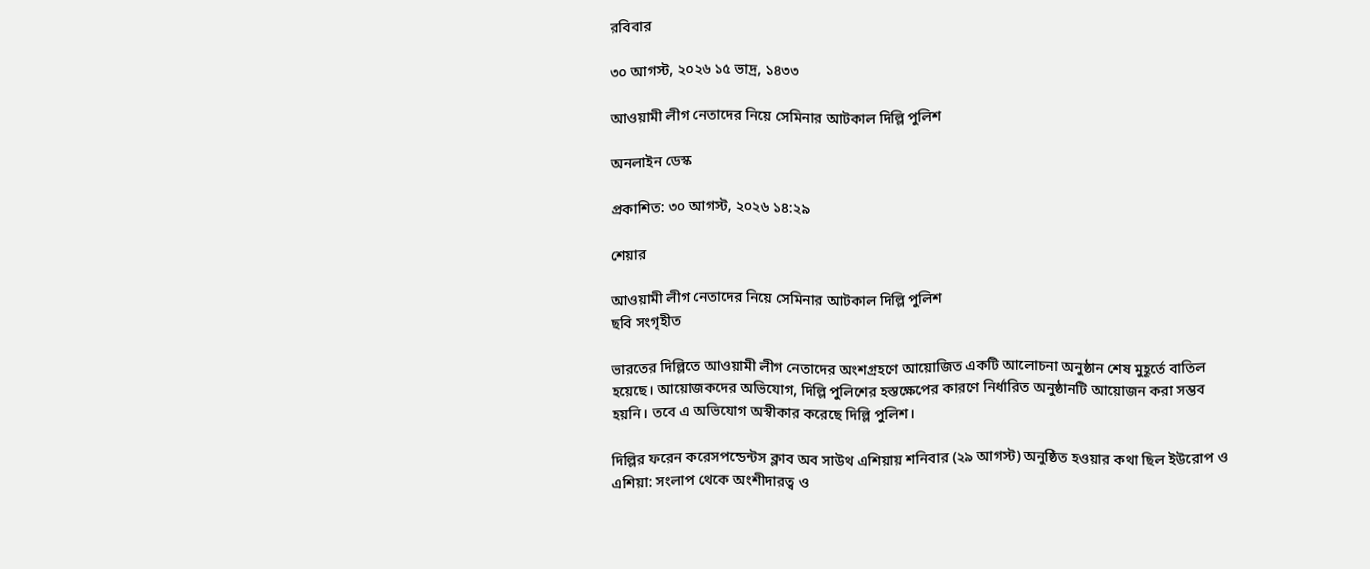রবিবার

৩০ আগস্ট, ২০২৬ ১৫ ভাদ্র, ১৪৩৩

আওয়ামী লীগ নেতাদের নিয়ে সেমিনার আটকাল দিল্লি পুলিশ

অনলাইন ডেস্ক

প্রকাশিত: ৩০ আগস্ট, ২০২৬ ১৪:২৯

শেয়ার

আওয়ামী লীগ নেতাদের নিয়ে সেমিনার আটকাল দিল্লি পুলিশ
ছবি সংগৃহীত

ভারতের দিল্লিতে আওয়ামী লীগ নেতাদের অংশগ্রহণে আয়োজিত একটি আলোচনা অনুষ্ঠান শেষ মুহূর্তে বাতিল হয়েছে। আয়োজকদের অভিযোগ, দিল্লি পুলিশের হস্তক্ষেপের কারণে নির্ধারিত অনুষ্ঠানটি আয়োজন করা সম্ভব হয়নি। তবে এ অভিযোগ অস্বীকার করেছে দিল্লি পুলিশ।

দিল্লির ফরেন করেসপন্ডেন্টস ক্লাব অব সাউথ এশিয়ায় শনিবার (২৯ আগস্ট) অনুষ্ঠিত হওয়ার কথা ছিল ইউরোপ ও এশিয়া: সংলাপ থেকে অংশীদারত্ব ও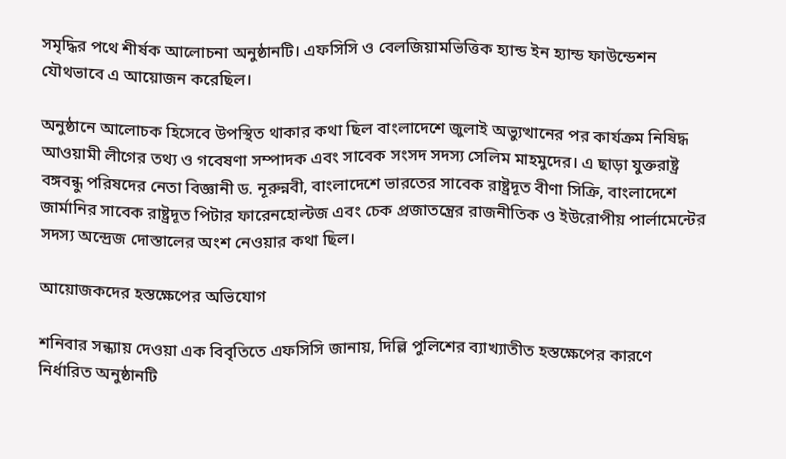সমৃদ্ধির পথে শীর্ষক আলোচনা অনুষ্ঠানটি। এফসিসি ও বেলজিয়ামভিত্তিক হ্যান্ড ইন হ্যান্ড ফাউন্ডেশন যৌথভাবে এ আয়োজন করেছিল।

অনুষ্ঠানে আলোচক হিসেবে উপস্থিত থাকার কথা ছিল বাংলাদেশে জুলাই অভ্যুত্থানের পর কার্যক্রম নিষিদ্ধ আওয়ামী লীগের তথ্য ও গবেষণা সম্পাদক এবং সাবেক সংসদ সদস্য সেলিম মাহমুদের। এ ছাড়া যুক্তরাষ্ট্র বঙ্গবন্ধু পরিষদের নেতা বিজ্ঞানী ড. নূরুন্নবী, বাংলাদেশে ভারতের সাবেক রাষ্ট্রদূত বীণা সিক্রি, বাংলাদেশে জার্মানির সাবেক রাষ্ট্রদূত পিটার ফারেনহোল্টজ এবং চেক প্রজাতন্ত্রের রাজনীতিক ও ইউরোপীয় পার্লামেন্টের সদস্য অন্দ্রেজ দোস্তালের অংশ নেওয়ার কথা ছিল।

আয়োজকদের হস্তক্ষেপের অভিযোগ

শনিবার সন্ধ্যায় দেওয়া এক বিবৃতিতে এফসিসি জানায়, দিল্লি পুলিশের ব্যাখ্যাতীত হস্তক্ষেপের কারণে নির্ধারিত অনুষ্ঠানটি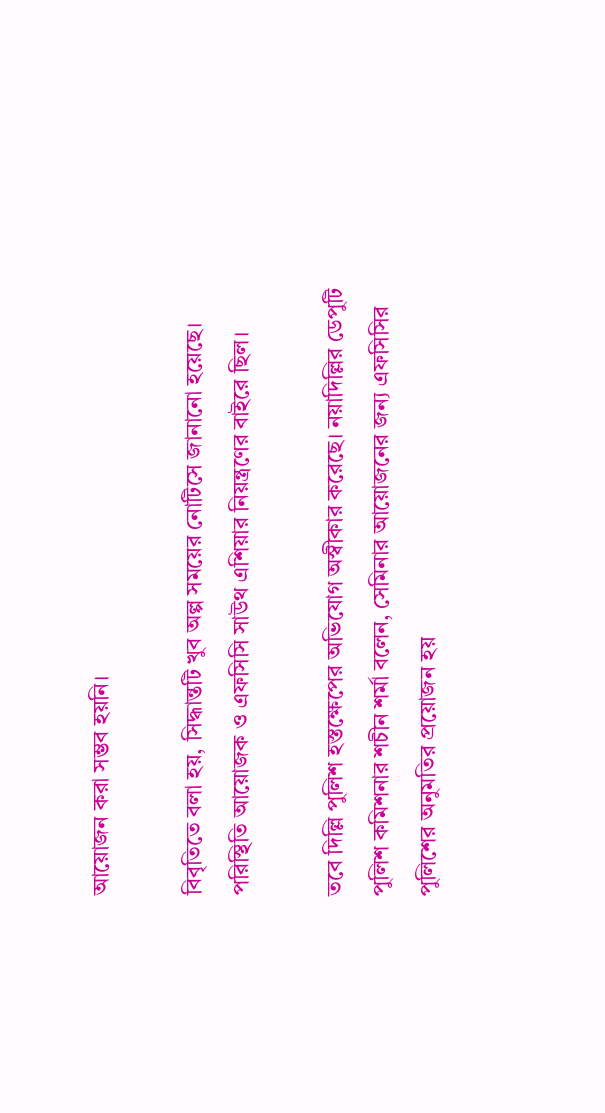আয়োজন করা সম্ভব হয়নি।

বিবৃতিতে বলা হয়, সিদ্ধান্তটি খুব অল্প সময়ের নোটিসে জানানো হয়েছে। পরিস্থিতি আয়োজক ও এফসিসি সাউথ এশিয়ার নিয়ন্ত্রণের বাইরে ছিল।

তবে দিল্লি পুলিশ হস্তক্ষেপের অভিযোগ অস্বীকার করেছে। নয়াদিল্লির ডেপুটি পুলিশ কমিশনার শচীন শর্মা বলেন, সেমিনার আয়োজনের জন্য এফসিসির পুলিশের অনুমতির প্রয়োজন হয়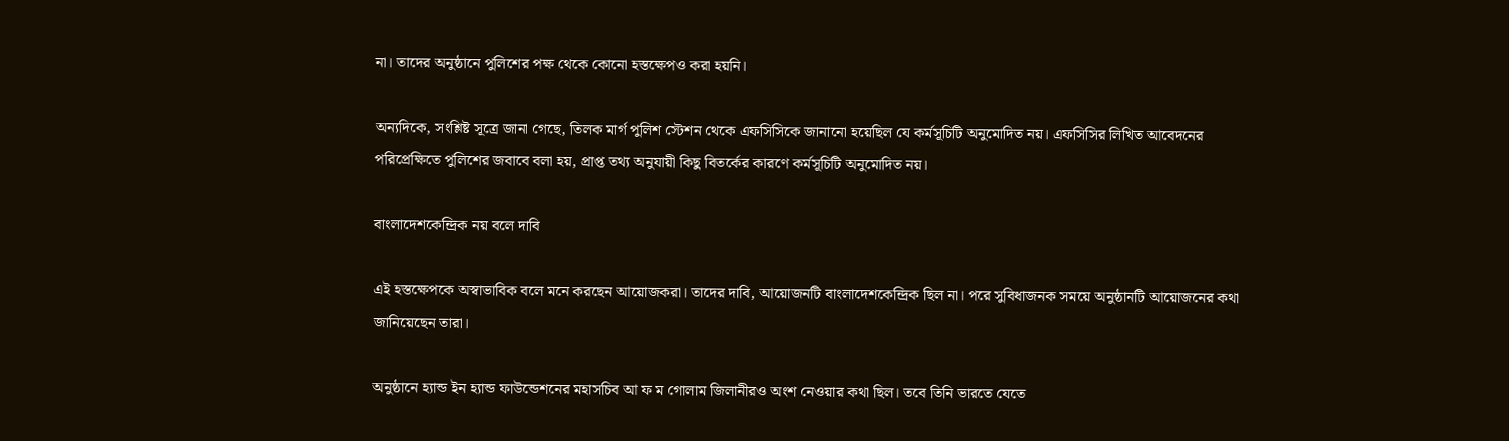না। তাদের অনুষ্ঠানে পুলিশের পক্ষ থেকে কোনো হস্তক্ষেপও করা হয়নি।

অন্যদিকে, সংশ্লিষ্ট সূত্রে জানা গেছে, তিলক মার্গ পুলিশ স্টেশন থেকে এফসিসিকে জানানো হয়েছিল যে কর্মসূচিটি অনুমোদিত নয়। এফসিসির লিখিত আবেদনের পরিপ্রেক্ষিতে পুলিশের জবাবে বলা হয়, প্রাপ্ত তথ্য অনুযায়ী কিছু বিতর্কের কারণে কর্মসূচিটি অনুমোদিত নয়।

বাংলাদেশকেন্দ্রিক নয় বলে দাবি

এই হস্তক্ষেপকে অস্বাভাবিক বলে মনে করছেন আয়োজকরা। তাদের দাবি, আয়োজনটি বাংলাদেশকেন্দ্রিক ছিল না। পরে সুবিধাজনক সময়ে অনুষ্ঠানটি আয়োজনের কথা জানিয়েছেন তারা।

অনুষ্ঠানে হ্যান্ড ইন হ্যান্ড ফাউন্ডেশনের মহাসচিব আ ফ ম গোলাম জিলানীরও অংশ নেওয়ার কথা ছিল। তবে তিনি ভারতে যেতে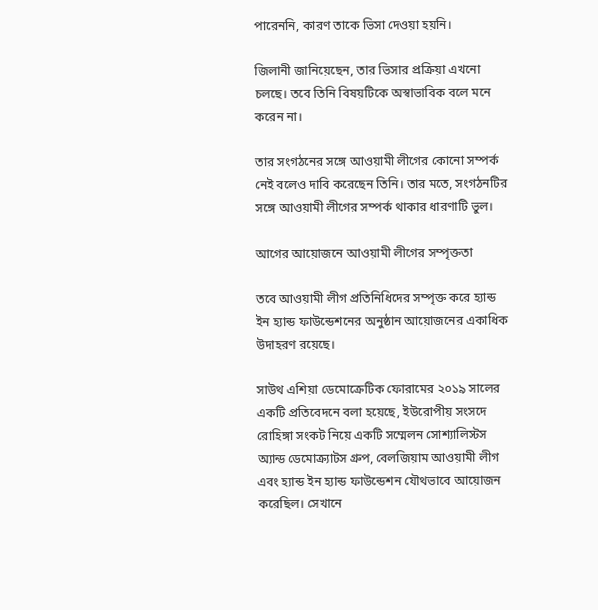পারেননি, কারণ তাকে ভিসা দেওয়া হয়নি।

জিলানী জানিয়েছেন, তার ভিসার প্রক্রিয়া এখনো চলছে। তবে তিনি বিষয়টিকে অস্বাভাবিক বলে মনে করেন না।

তার সংগঠনের সঙ্গে আওয়ামী লীগের কোনো সম্পর্ক নেই বলেও দাবি করেছেন তিনি। তার মতে, সংগঠনটির সঙ্গে আওয়ামী লীগের সম্পর্ক থাকার ধারণাটি ভুল।

আগের আয়োজনে আওয়ামী লীগের সম্পৃক্ততা

তবে আওয়ামী লীগ প্রতিনিধিদের সম্পৃক্ত করে হ্যান্ড ইন হ্যান্ড ফাউন্ডেশনের অনুষ্ঠান আয়োজনের একাধিক উদাহরণ রয়েছে।

সাউথ এশিয়া ডেমোক্রেটিক ফোরামের ২০১৯ সালের একটি প্রতিবেদনে বলা হয়েছে, ইউরোপীয় সংসদে রোহিঙ্গা সংকট নিয়ে একটি সম্মেলন সোশ্যালিস্টস অ্যান্ড ডেমোক্র্যাটস গ্রুপ, বেলজিয়াম আওয়ামী লীগ এবং হ্যান্ড ইন হ্যান্ড ফাউন্ডেশন যৌথভাবে আয়োজন করেছিল। সেখানে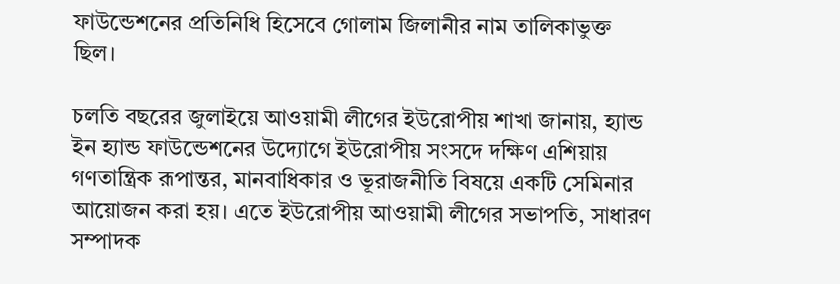ফাউন্ডেশনের প্রতিনিধি হিসেবে গোলাম জিলানীর নাম তালিকাভুক্ত ছিল।

চলতি বছরের জুলাইয়ে আওয়ামী লীগের ইউরোপীয় শাখা জানায়, হ্যান্ড ইন হ্যান্ড ফাউন্ডেশনের উদ্যোগে ইউরোপীয় সংসদে দক্ষিণ এশিয়ায় গণতান্ত্রিক রূপান্তর, মানবাধিকার ও ভূরাজনীতি বিষয়ে একটি সেমিনার আয়োজন করা হয়। এতে ইউরোপীয় আওয়ামী লীগের সভাপতি, সাধারণ সম্পাদক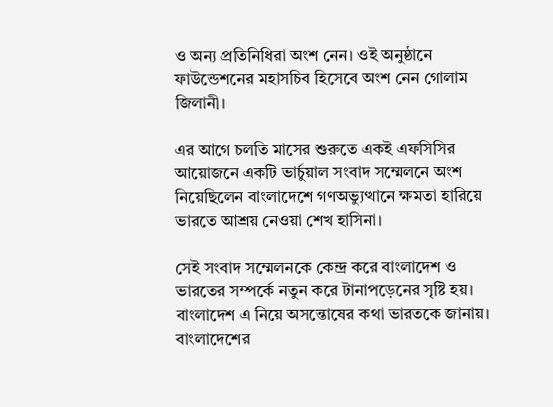ও অন্য প্রতিনিধিরা অংশ নেন। ওই অনুষ্ঠানে ফাউন্ডেশনের মহাসচিব হিসেবে অংশ নেন গোলাম জিলানী।

এর আগে চলতি মাসের শুরুতে একই এফসিসির আয়োজনে একটি ভার্চুয়াল সংবাদ সম্মেলনে অংশ নিয়েছিলেন বাংলাদেশে গণঅভ্যুত্থানে ক্ষমতা হারিয়ে ভারতে আশ্রয় নেওয়া শেখ হাসিনা।

সেই সংবাদ সম্মেলনকে কেন্দ্র করে বাংলাদেশ ও ভারতের সম্পর্কে নতুন করে টানাপড়েনের সৃষ্টি হয়। বাংলাদেশ এ নিয়ে অসন্তোষের কথা ভারতকে জানায়। বাংলাদেশের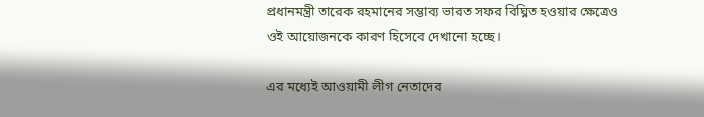প্রধানমন্ত্রী তারেক রহমানের সম্ভাব্য ভারত সফর বিঘ্নিত হওয়ার ক্ষেত্রেও ওই আয়োজনকে কারণ হিসেবে দেখানো হচ্ছে।

এর মধ্যেই আওয়ামী লীগ নেতাদের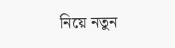নিয়ে নতুন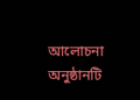আলোচনা অনুষ্ঠানটি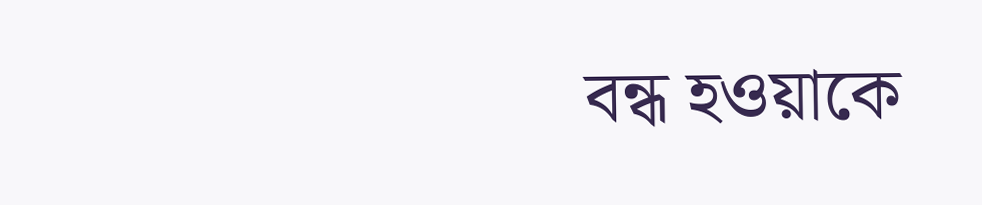বন্ধ হওয়াকে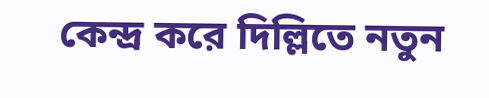কেন্দ্র করে দিল্লিতে নতুন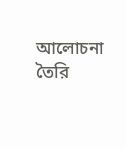আলোচনা তৈরি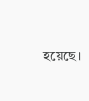হয়েছে।